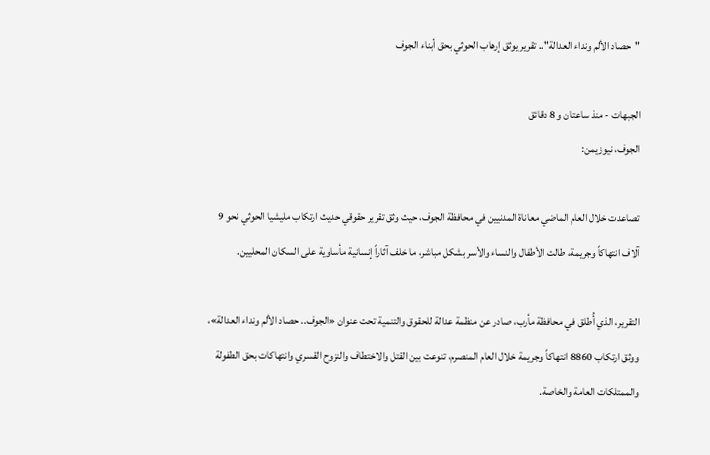"حصاد الألم ونداء العدالة".. تقرير يوثق إرهاب الحوثي بحق أبناء الجوف

الجبهات - منذ ساعتان و 8 دقائق
الجوف، نيوزيمن:

تصاعدت خلال العام الماضي معاناة المدنيين في محافظة الجوف، حيث وثق تقرير حقوقي حديث ارتكاب مليشيا الحوثي نحو 9 آلاف انتهاكاً وجريمة، طالت الأطفال والنساء والأسر بشكل مباشر، ما خلف آثاراً إنسانية مأساوية على السكان المحليين.

التقرير، الذي أُطلق في محافظة مأرب، صادر عن منظمة عدالة للحقوق والتنمية تحت عنوان «الجوف.. حصاد الألم ونداء العدالة»، ووثق ارتكاب 8860 انتهاكاً وجريمة خلال العام المنصرم، تنوعت بين القتل والاختطاف والنزوح القسري وانتهاكات بحق الطفولة والممتلكات العامة والخاصة.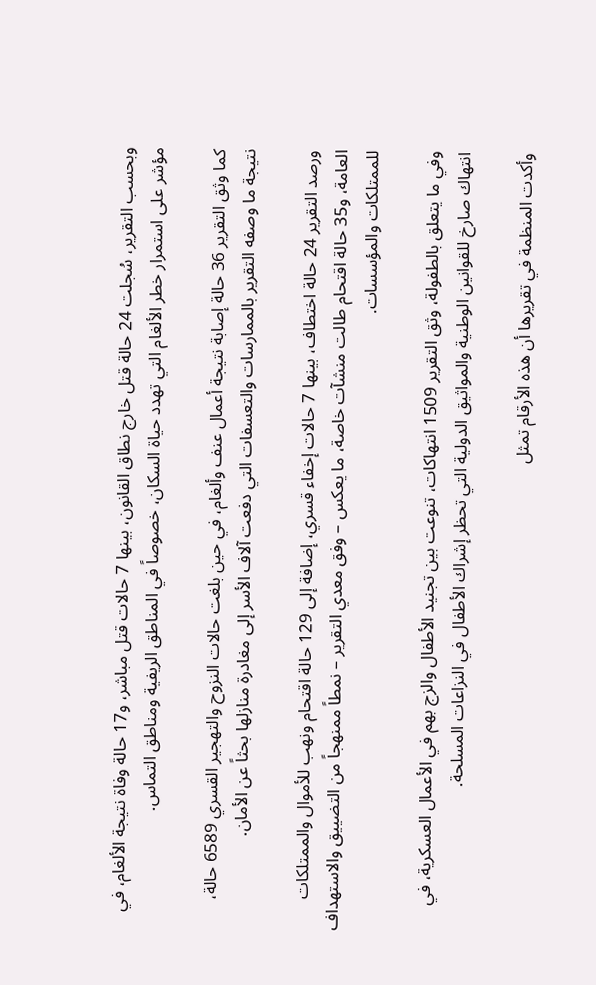وبحسب التقرير، سُجلت 24 حالة قتل خارج نطاق القانون، بينها 7 حالات قتل مباشر، و17 حالة وفاة نتيجة الألغام، في مؤشر على استمرار خطر الألغام التي تهدد حياة السكان، خصوصاً في المناطق الريفية ومناطق التماس.

كما وثق التقرير 36 حالة إصابة نتيجة أعمال عنف وألغام، في حين بلغت حالات النزوح والتهجير القسري 6589 حالة، نتيجة ما وصفه التقرير بالممارسات والتعسفات التي دفعت آلاف الأسر إلى مغادرة منازلها بحثاً عن الأمان.

ورصد التقرير 24 حالة اختطاف، بينها 7 حالات إخفاء قسري، إضافة إلى 129 حالة اقتحام ونهب للأموال والممتلكات العامة، و35 حالة اقتحام طالت منشآت خاصة، ما يعكس – وفق معدي التقرير – نمطاً ممنهجاً من التضييق والاستهداف للممتلكات والمؤسسات.

وفي ما يتعلق بالطفولة، وثق التقرير 1509 انتهاكات، تنوعت بين تجنيد الأطفال والزج بهم في الأعمال العسكرية، في انتهاك صارخ للقوانين الوطنية والمواثيق الدولية التي تحظر إشراك الأطفال في النزاعات المسلحة.

وأكدت المنظمة في تقريرها أن هذه الأرقام تمثل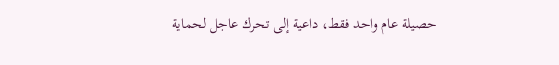حصيلة عام واحد فقط، داعية إلى تحرك عاجل لحماية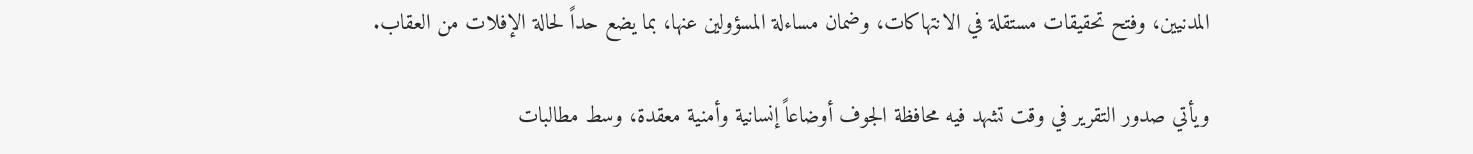المدنيين، وفتح تحقيقات مستقلة في الانتهاكات، وضمان مساءلة المسؤولين عنها، بما يضع حداً لحالة الإفلات من العقاب.

ويأتي صدور التقرير في وقت تشهد فيه محافظة الجوف أوضاعاً إنسانية وأمنية معقدة، وسط مطالبات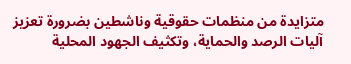متزايدة من منظمات حقوقية وناشطين بضرورة تعزيز آليات الرصد والحماية، وتكثيف الجهود المحلية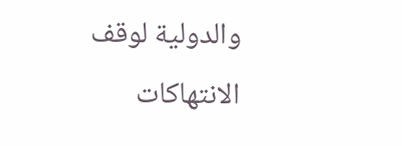والدولية لوقف الانتهاكات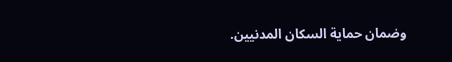وضمان حماية السكان المدنيين.